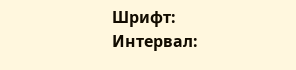Шрифт:
Интервал: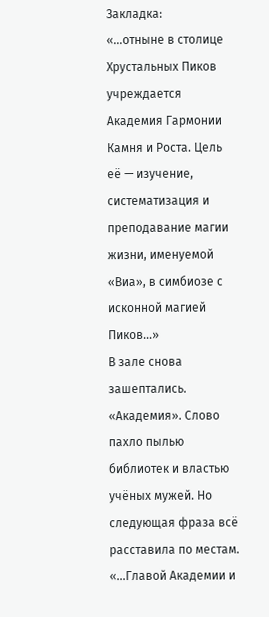Закладка:
«…отныне в столице Хрустальных Пиков учреждается Академия Гармонии Камня и Роста. Цель её — изучение, систематизация и преподавание магии жизни, именуемой «Виа», в симбиозе с исконной магией Пиков…»
В зале снова зашептались. «Академия». Слово пахло пылью библиотек и властью учёных мужей. Но следующая фраза всё расставила по местам.
«…Главой Академии и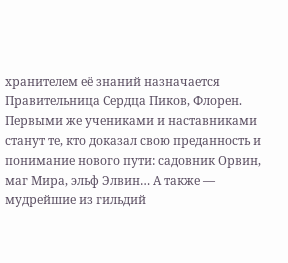хранителем её знаний назначается Правительница Сердца Пиков, Флорен. Первыми же учениками и наставниками станут те, кто доказал свою преданность и понимание нового пути: садовник Орвин, маг Мира, эльф Элвин… А также — мудрейшие из гильдий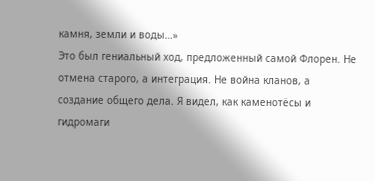камня, земли и воды…»
Это был гениальный ход, предложенный самой Флорен. Не отмена старого, а интеграция. Не война кланов, а создание общего дела. Я видел, как каменотёсы и гидромаги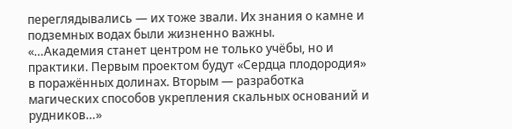переглядывались — их тоже звали. Их знания о камне и подземных водах были жизненно важны.
«…Академия станет центром не только учёбы, но и практики. Первым проектом будут «Сердца плодородия» в поражённых долинах. Вторым — разработка магических способов укрепления скальных оснований и рудников…»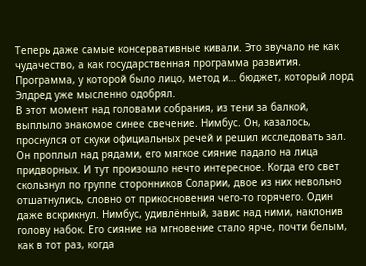Теперь даже самые консервативные кивали. Это звучало не как чудачество, а как государственная программа развития. Программа, у которой было лицо, метод и… бюджет, который лорд Элдред уже мысленно одобрял.
В этот момент над головами собрания, из тени за балкой, выплыло знакомое синее свечение. Нимбус. Он, казалось, проснулся от скуки официальных речей и решил исследовать зал. Он проплыл над рядами, его мягкое сияние падало на лица придворных. И тут произошло нечто интересное. Когда его свет скользнул по группе сторонников Соларии, двое из них невольно отшатнулись, словно от прикосновения чего-то горячего. Один даже вскрикнул. Нимбус, удивлённый, завис над ними, наклонив голову набок. Его сияние на мгновение стало ярче, почти белым, как в тот раз, когда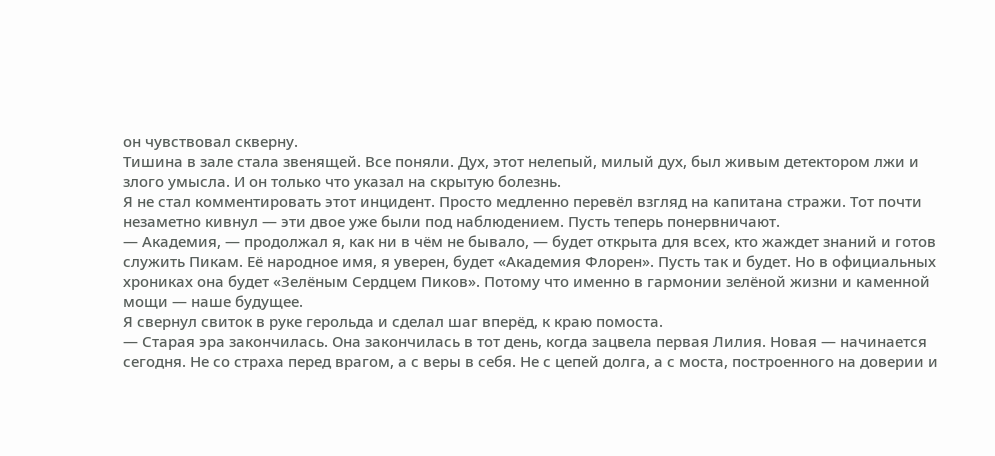он чувствовал скверну.
Тишина в зале стала звенящей. Все поняли. Дух, этот нелепый, милый дух, был живым детектором лжи и злого умысла. И он только что указал на скрытую болезнь.
Я не стал комментировать этот инцидент. Просто медленно перевёл взгляд на капитана стражи. Тот почти незаметно кивнул — эти двое уже были под наблюдением. Пусть теперь понервничают.
— Академия, — продолжал я, как ни в чём не бывало, — будет открыта для всех, кто жаждет знаний и готов служить Пикам. Её народное имя, я уверен, будет «Академия Флорен». Пусть так и будет. Но в официальных хрониках она будет «Зелёным Сердцем Пиков». Потому что именно в гармонии зелёной жизни и каменной мощи — наше будущее.
Я свернул свиток в руке герольда и сделал шаг вперёд, к краю помоста.
— Старая эра закончилась. Она закончилась в тот день, когда зацвела первая Лилия. Новая — начинается сегодня. Не со страха перед врагом, а с веры в себя. Не с цепей долга, а с моста, построенного на доверии и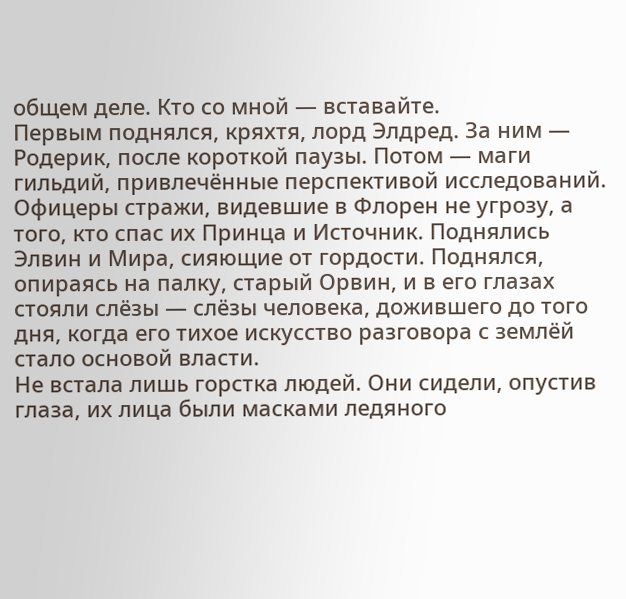общем деле. Кто со мной — вставайте.
Первым поднялся, кряхтя, лорд Элдред. За ним — Родерик, после короткой паузы. Потом — маги гильдий, привлечённые перспективой исследований. Офицеры стражи, видевшие в Флорен не угрозу, а того, кто спас их Принца и Источник. Поднялись Элвин и Мира, сияющие от гордости. Поднялся, опираясь на палку, старый Орвин, и в его глазах стояли слёзы — слёзы человека, дожившего до того дня, когда его тихое искусство разговора с землёй стало основой власти.
Не встала лишь горстка людей. Они сидели, опустив глаза, их лица были масками ледяного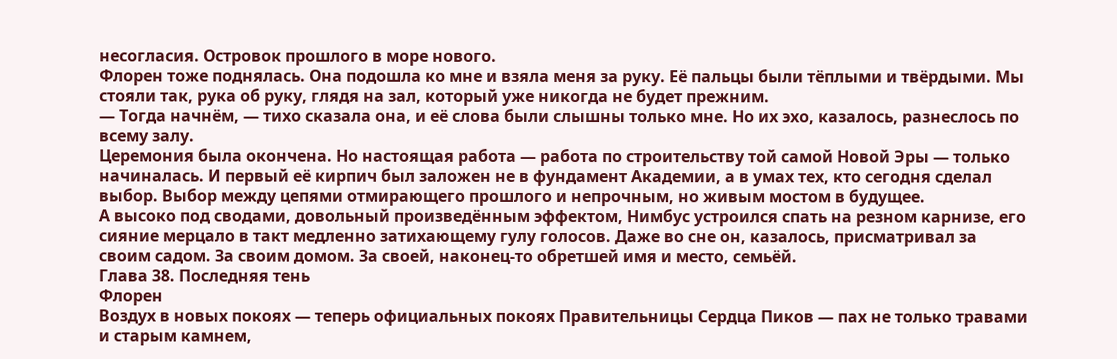несогласия. Островок прошлого в море нового.
Флорен тоже поднялась. Она подошла ко мне и взяла меня за руку. Её пальцы были тёплыми и твёрдыми. Мы стояли так, рука об руку, глядя на зал, который уже никогда не будет прежним.
— Тогда начнём, — тихо сказала она, и её слова были слышны только мне. Но их эхо, казалось, разнеслось по всему залу.
Церемония была окончена. Но настоящая работа — работа по строительству той самой Новой Эры — только начиналась. И первый её кирпич был заложен не в фундамент Академии, а в умах тех, кто сегодня сделал выбор. Выбор между цепями отмирающего прошлого и непрочным, но живым мостом в будущее.
А высоко под сводами, довольный произведённым эффектом, Нимбус устроился спать на резном карнизе, его сияние мерцало в такт медленно затихающему гулу голосов. Даже во сне он, казалось, присматривал за своим садом. За своим домом. За своей, наконец-то обретшей имя и место, семьёй.
Глава 38. Последняя тень
Флорен
Воздух в новых покоях — теперь официальных покоях Правительницы Сердца Пиков — пах не только травами и старым камнем,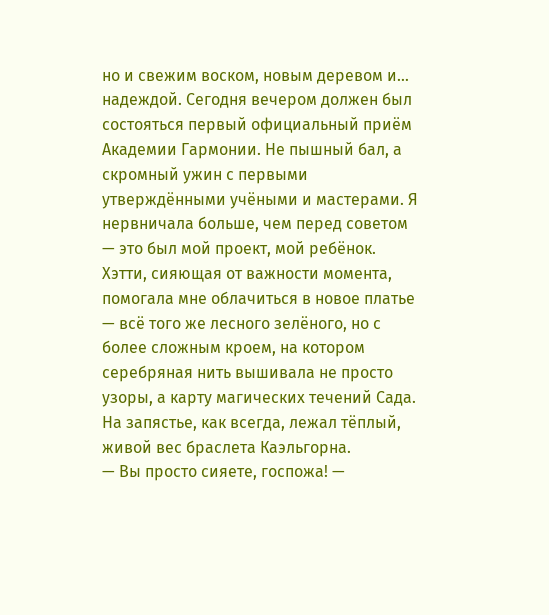но и свежим воском, новым деревом и… надеждой. Сегодня вечером должен был состояться первый официальный приём Академии Гармонии. Не пышный бал, а скромный ужин с первыми утверждёнными учёными и мастерами. Я нервничала больше, чем перед советом — это был мой проект, мой ребёнок.
Хэтти, сияющая от важности момента, помогала мне облачиться в новое платье — всё того же лесного зелёного, но с более сложным кроем, на котором серебряная нить вышивала не просто узоры, а карту магических течений Сада. На запястье, как всегда, лежал тёплый, живой вес браслета Каэльгорна.
— Вы просто сияете, госпожа! —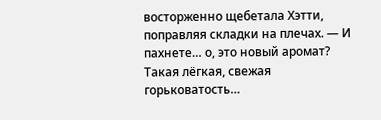восторженно щебетала Хэтти, поправляя складки на плечах. — И пахнете… о, это новый аромат? Такая лёгкая, свежая горьковатость…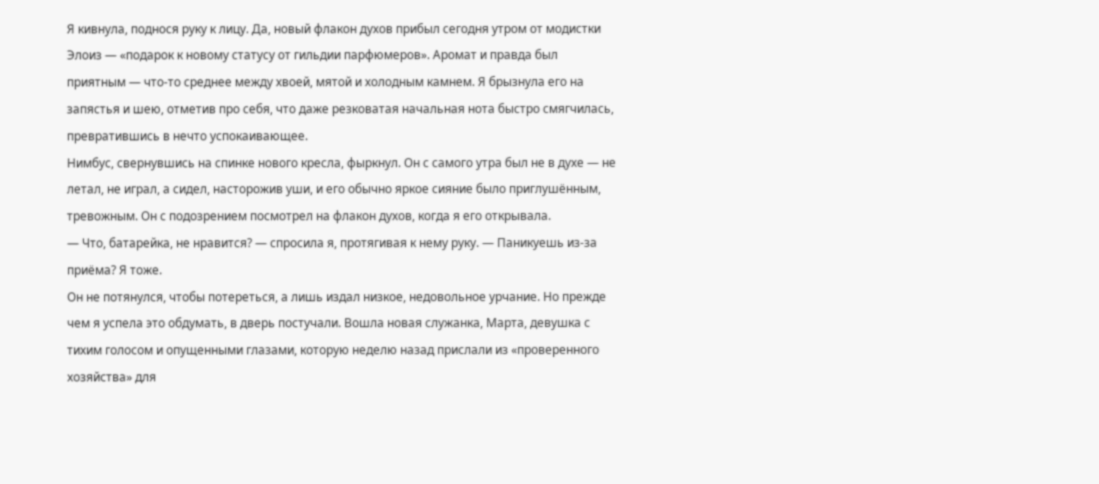Я кивнула, поднося руку к лицу. Да, новый флакон духов прибыл сегодня утром от модистки Элоиз — «подарок к новому статусу от гильдии парфюмеров». Аромат и правда был приятным — что-то среднее между хвоей, мятой и холодным камнем. Я брызнула его на запястья и шею, отметив про себя, что даже резковатая начальная нота быстро смягчилась, превратившись в нечто успокаивающее.
Нимбус, свернувшись на спинке нового кресла, фыркнул. Он с самого утра был не в духе — не летал, не играл, а сидел, насторожив уши, и его обычно яркое сияние было приглушённым, тревожным. Он с подозрением посмотрел на флакон духов, когда я его открывала.
— Что, батарейка, не нравится? — спросила я, протягивая к нему руку. — Паникуешь из-за приёма? Я тоже.
Он не потянулся, чтобы потереться, а лишь издал низкое, недовольное урчание. Но прежде чем я успела это обдумать, в дверь постучали. Вошла новая служанка, Марта, девушка с тихим голосом и опущенными глазами, которую неделю назад прислали из «проверенного хозяйства» для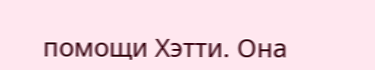помощи Хэтти. Она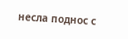несла поднос с